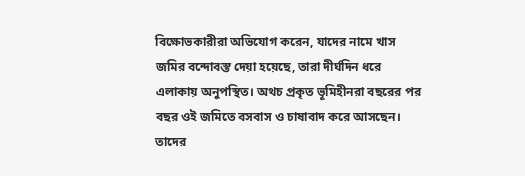বিক্ষোভকারীরা অভিযোগ করেন, যাদের নামে খাস জমির বন্দোবস্ত দেয়া হয়েছে, তারা দীর্ঘদিন ধরে এলাকায় অনুপস্থিত। অথচ প্রকৃত ভূমিহীনরা বছরের পর বছর ওই জমিতে বসবাস ও চাষাবাদ করে আসছেন। তাদের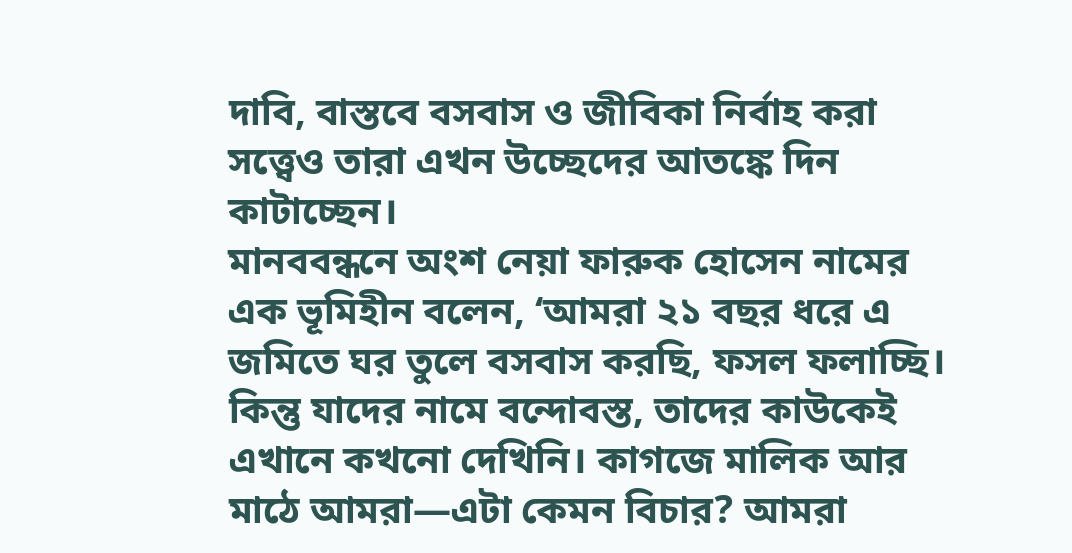দাবি, বাস্তবে বসবাস ও জীবিকা নির্বাহ করা সত্ত্বেও তারা এখন উচ্ছেদের আতঙ্কে দিন কাটাচ্ছেন।
মানববন্ধনে অংশ নেয়া ফারুক হোসেন নামের এক ভূমিহীন বলেন, ‘আমরা ২১ বছর ধরে এ জমিতে ঘর তুলে বসবাস করছি, ফসল ফলাচ্ছি। কিন্তু যাদের নামে বন্দোবস্ত, তাদের কাউকেই এখানে কখনো দেখিনি। কাগজে মালিক আর মাঠে আমরা—এটা কেমন বিচার? আমরা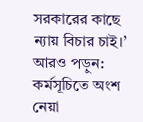সরকারের কাছে ন্যায় বিচার চাই।’
আরও পড়ুন:
কর্মসূচিতে অংশ নেয়া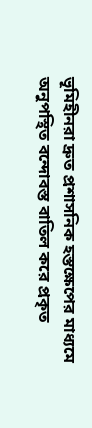ভূমিহীনরা দ্রুত প্রশাসনিক হস্তক্ষেপের মাধ্যমে অনুপস্থিত বন্দোবস্ত বাতিল করে প্রকৃত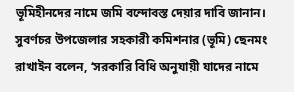ভূমিহীনদের নামে জমি বন্দোবস্ত দেয়ার দাবি জানান।
সুবর্ণচর উপজেলার সহকারী কমিশনার (ভূমি) ছেনমং রাখাইন বলেন, ‘সরকারি বিধি অনুযায়ী যাদের নামে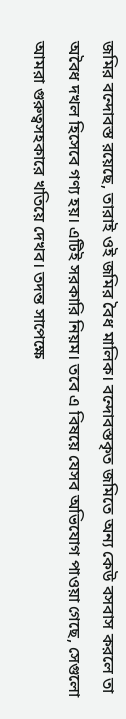জমির বন্দোবস্ত রয়েছে, তারাই ওই জমির বৈধ মালিক। বন্দোবস্তকৃত জমিতে অন্য কেউ বসবাস করলে তা অবৈধ দখল হিসেবে গণ্য হয়। এটিই সরকারি নিয়ম। তবে এ বিষয়ে যেসব অভিযোগ পাওয়া গেছে, সেগুলো আমরা গুরুত্বসহকারে খতিয়ে দেখব। তদন্ত সাপেক্ষে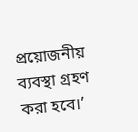প্রয়োজনীয় ব্যবস্থা গ্রহণ করা হবে।’